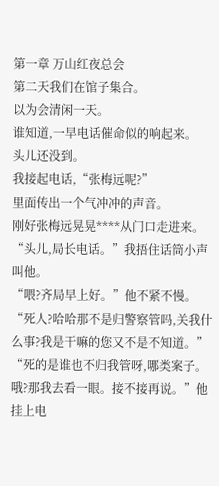第一章 万山红夜总会
第二天我们在馆子集合。
以为会清闲一天。
谁知道,一早电话催命似的响起来。
头儿还没到。
我接起电话,“张梅远呢?”
里面传出一个气冲冲的声音。
刚好张梅远晃晃****从门口走进来。
“头儿,局长电话。”我捂住话筒小声叫他。
“喂?齐局早上好。”他不紧不慢。
“死人?哈哈那不是归警察管吗,关我什么事?我是干嘛的您又不是不知道。”
“死的是谁也不归我管呀,哪类案子。哦?那我去看一眼。接不接再说。”他挂上电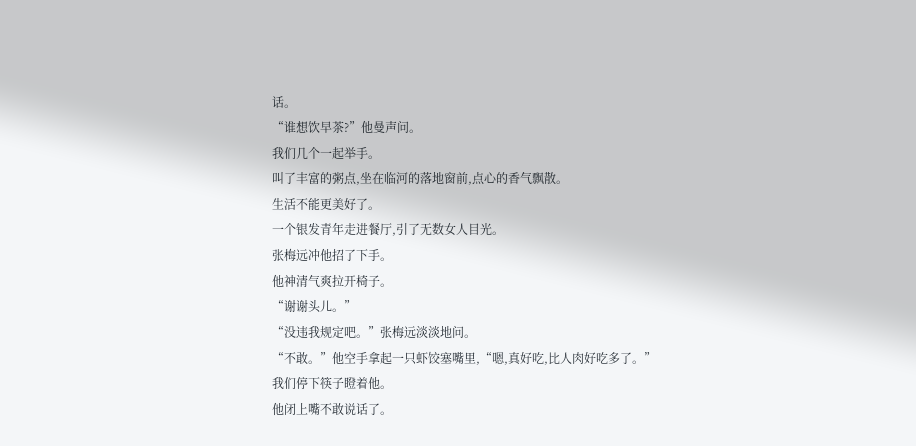话。
“谁想饮早茶?”他曼声问。
我们几个一起举手。
叫了丰富的粥点,坐在临河的落地窗前,点心的香气飘散。
生活不能更美好了。
一个银发青年走进餐厅,引了无数女人目光。
张梅远冲他招了下手。
他神清气爽拉开椅子。
“谢谢头儿。”
“没违我规定吧。”张梅远淡淡地问。
“不敢。”他空手拿起一只虾饺塞嘴里,“嗯,真好吃,比人肉好吃多了。”
我们停下筷子瞪着他。
他闭上嘴不敢说话了。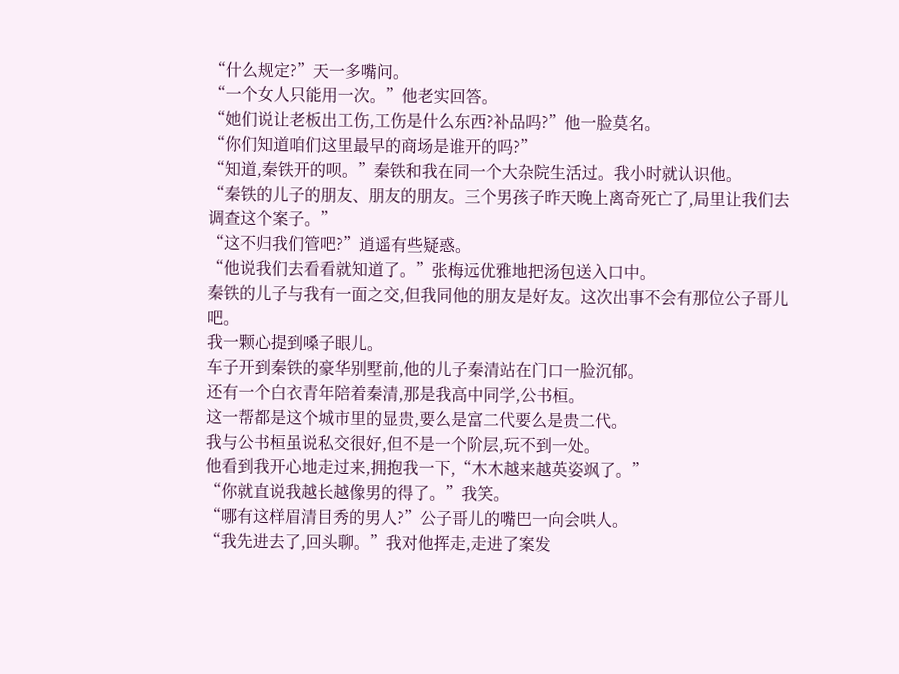“什么规定?”天一多嘴问。
“一个女人只能用一次。”他老实回答。
“她们说让老板出工伤,工伤是什么东西?补品吗?”他一脸莫名。
“你们知道咱们这里最早的商场是谁开的吗?”
“知道,秦铁开的呗。”秦铁和我在同一个大杂院生活过。我小时就认识他。
“秦铁的儿子的朋友、朋友的朋友。三个男孩子昨天晚上离奇死亡了,局里让我们去调查这个案子。”
“这不归我们管吧?”逍遥有些疑惑。
“他说我们去看看就知道了。”张梅远优雅地把汤包送入口中。
秦铁的儿子与我有一面之交,但我同他的朋友是好友。这次出事不会有那位公子哥儿吧。
我一颗心提到嗓子眼儿。
车子开到秦铁的豪华别墅前,他的儿子秦清站在门口一脸沉郁。
还有一个白衣青年陪着秦清,那是我高中同学,公书桓。
这一帮都是这个城市里的显贵,要么是富二代要么是贵二代。
我与公书桓虽说私交很好,但不是一个阶层,玩不到一处。
他看到我开心地走过来,拥抱我一下,“木木越来越英姿飒了。”
“你就直说我越长越像男的得了。”我笑。
“哪有这样眉清目秀的男人?”公子哥儿的嘴巴一向会哄人。
“我先进去了,回头聊。”我对他挥走,走进了案发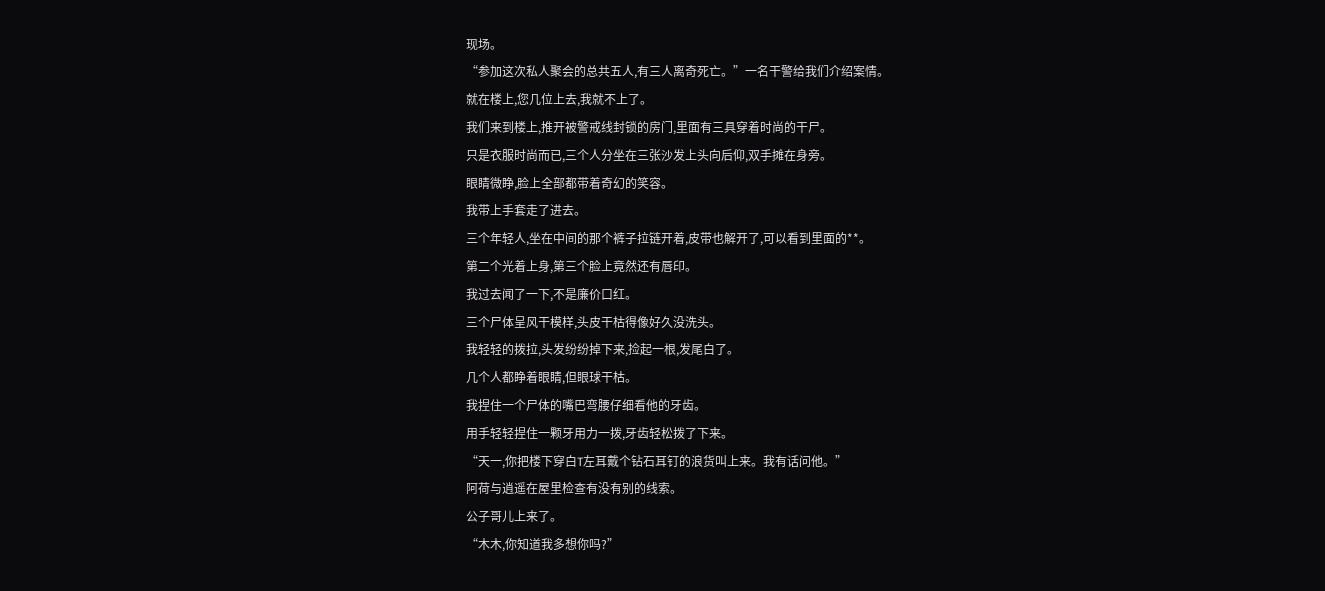现场。
“参加这次私人聚会的总共五人,有三人离奇死亡。”一名干警给我们介绍案情。
就在楼上,您几位上去,我就不上了。
我们来到楼上,推开被警戒线封锁的房门,里面有三具穿着时尚的干尸。
只是衣服时尚而已,三个人分坐在三张沙发上头向后仰,双手摊在身旁。
眼睛微睁,脸上全部都带着奇幻的笑容。
我带上手套走了进去。
三个年轻人,坐在中间的那个裤子拉链开着,皮带也解开了,可以看到里面的**。
第二个光着上身,第三个脸上竟然还有唇印。
我过去闻了一下,不是廉价口红。
三个尸体呈风干模样,头皮干枯得像好久没洗头。
我轻轻的拨拉,头发纷纷掉下来,捡起一根,发尾白了。
几个人都睁着眼睛,但眼球干枯。
我捏住一个尸体的嘴巴弯腰仔细看他的牙齿。
用手轻轻捏住一颗牙用力一拨,牙齿轻松拨了下来。
“天一,你把楼下穿白T左耳戴个钻石耳钉的浪货叫上来。我有话问他。”
阿荷与逍遥在屋里检查有没有别的线索。
公子哥儿上来了。
“木木,你知道我多想你吗?”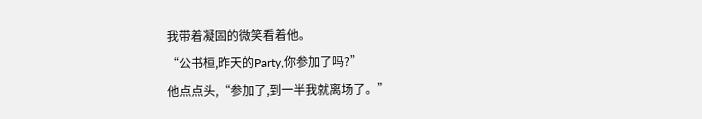我带着凝固的微笑看着他。
“公书桓,昨天的Party,你参加了吗?”
他点点头,“参加了,到一半我就离场了。”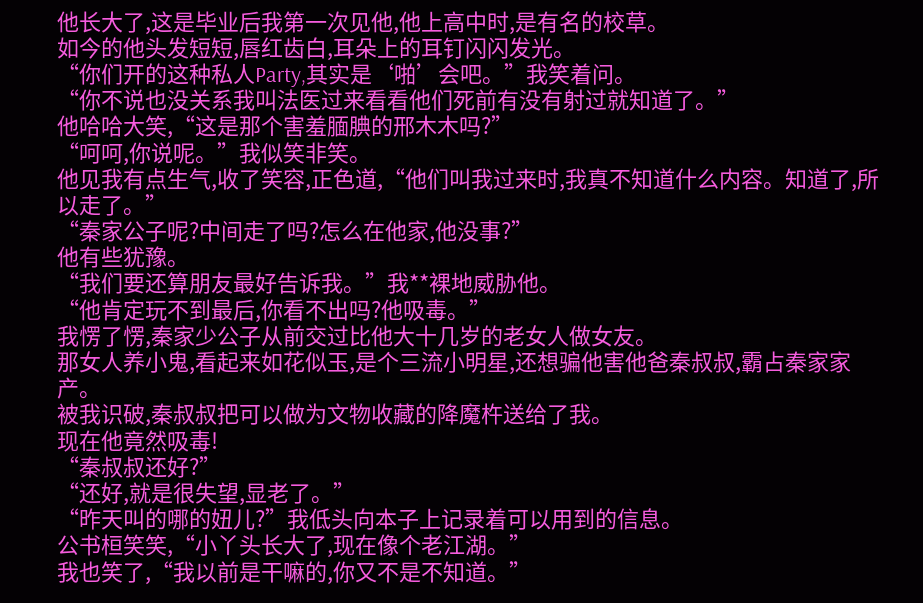他长大了,这是毕业后我第一次见他,他上高中时,是有名的校草。
如今的他头发短短,唇红齿白,耳朵上的耳钉闪闪发光。
“你们开的这种私人Party,其实是‘啪’会吧。”我笑着问。
“你不说也没关系我叫法医过来看看他们死前有没有射过就知道了。”
他哈哈大笑,“这是那个害羞腼腆的邢木木吗?”
“呵呵,你说呢。”我似笑非笑。
他见我有点生气,收了笑容,正色道,“他们叫我过来时,我真不知道什么内容。知道了,所以走了。”
“秦家公子呢?中间走了吗?怎么在他家,他没事?”
他有些犹豫。
“我们要还算朋友最好告诉我。”我**裸地威胁他。
“他肯定玩不到最后,你看不出吗?他吸毒。”
我愣了愣,秦家少公子从前交过比他大十几岁的老女人做女友。
那女人养小鬼,看起来如花似玉,是个三流小明星,还想骗他害他爸秦叔叔,霸占秦家家产。
被我识破,秦叔叔把可以做为文物收藏的降魔杵送给了我。
现在他竟然吸毒!
“秦叔叔还好?”
“还好,就是很失望,显老了。”
“昨天叫的哪的妞儿?”我低头向本子上记录着可以用到的信息。
公书桓笑笑,“小丫头长大了,现在像个老江湖。”
我也笑了,“我以前是干嘛的,你又不是不知道。”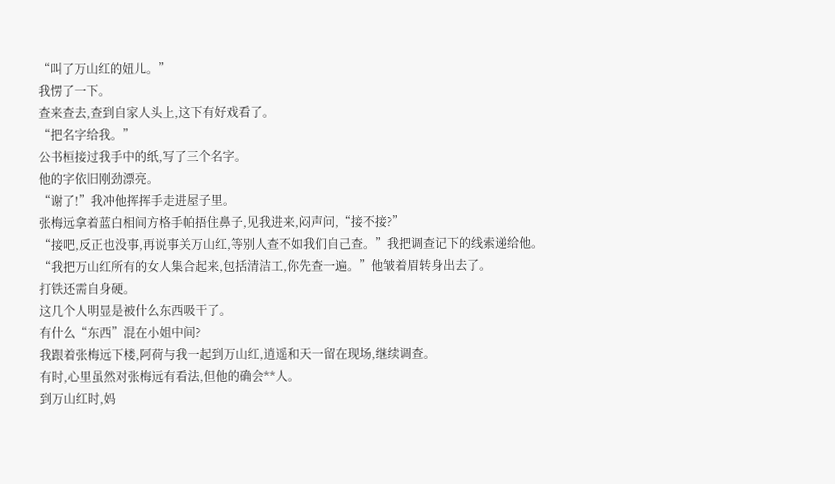“叫了万山红的妞儿。”
我愣了一下。
查来查去,查到自家人头上,这下有好戏看了。
“把名字给我。”
公书桓接过我手中的纸,写了三个名字。
他的字依旧刚劲漂亮。
“谢了!”我冲他挥挥手走进屋子里。
张梅远拿着蓝白相间方格手帕捂住鼻子,见我进来,闷声问,“接不接?”
“接吧,反正也没事,再说事关万山红,等别人查不如我们自己查。”我把调查记下的线索递给他。
“我把万山红所有的女人集合起来,包括清洁工,你先查一遍。”他皱着眉转身出去了。
打铁还需自身硬。
这几个人明显是被什么东西吸干了。
有什么“东西”混在小姐中间?
我跟着张梅远下楼,阿荷与我一起到万山红,逍遥和天一留在现场,继续调查。
有时,心里虽然对张梅远有看法,但他的确会**人。
到万山红时,妈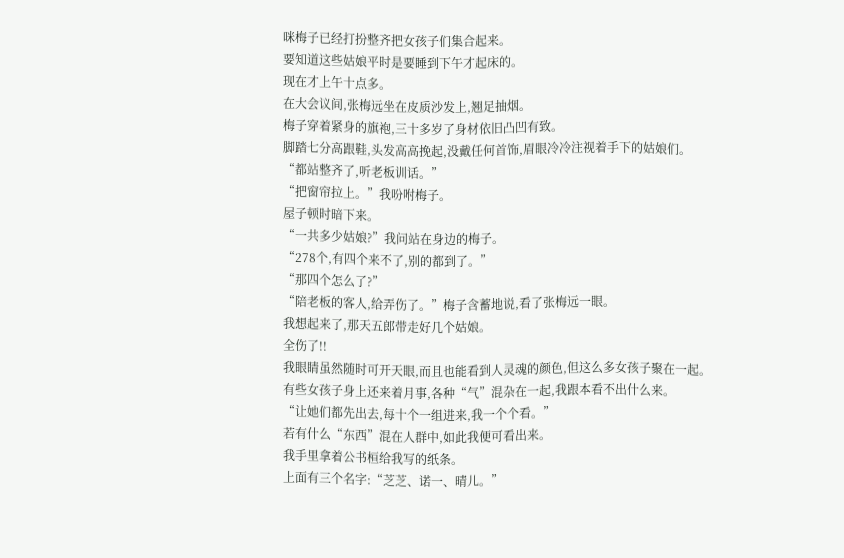咪梅子已经打扮整齐把女孩子们集合起来。
要知道这些姑娘平时是要睡到下午才起床的。
现在才上午十点多。
在大会议间,张梅远坐在皮质沙发上,翘足抽烟。
梅子穿着紧身的旗袍,三十多岁了身材依旧凸凹有致。
脚踏七分高跟鞋,头发高高挽起,没戴任何首饰,眉眼冷冷注视着手下的姑娘们。
“都站整齐了,听老板训话。”
“把窗帘拉上。”我吩咐梅子。
屋子顿时暗下来。
“一共多少姑娘?”我问站在身边的梅子。
“278个,有四个来不了,别的都到了。”
“那四个怎么了?”
“陪老板的客人,给弄伤了。”梅子含蓄地说,看了张梅远一眼。
我想起来了,那天五郎带走好几个姑娘。
全伤了!!
我眼睛虽然随时可开天眼,而且也能看到人灵魂的颜色,但这么多女孩子聚在一起。
有些女孩子身上还来着月事,各种“气”混杂在一起,我跟本看不出什么来。
“让她们都先出去,每十个一组进来,我一个个看。”
若有什么“东西”混在人群中,如此我便可看出来。
我手里拿着公书桓给我写的纸条。
上面有三个名字:“芝芝、诺一、晴儿。”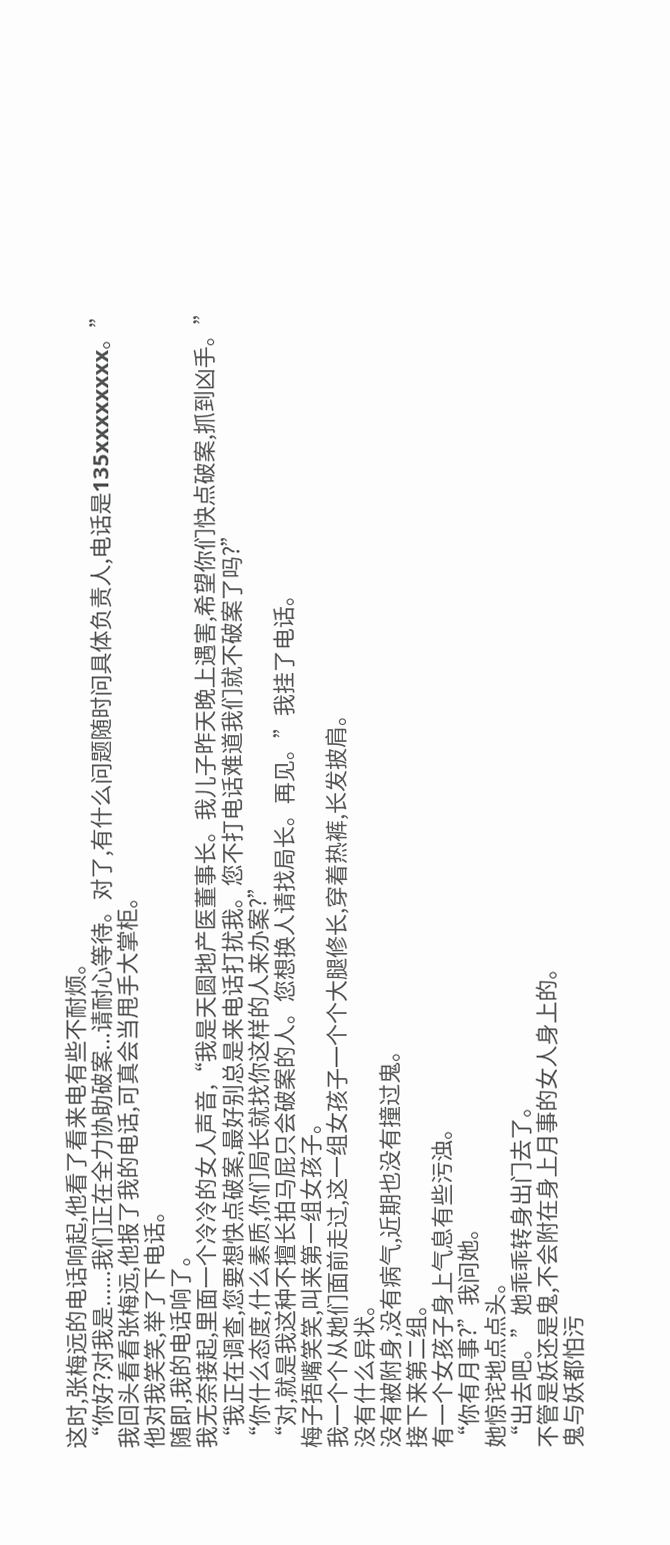这时,张梅远的电话响起,他看了看来电有些不耐烦。
“你好?对我是......我们正在全力协助破案...请耐心等待。对了,有什么问题随时问具体负责人,电话是135xxxxxxxx。”
我回头看看张梅远,他报了我的电话,可真会当甩手大掌柜。
他对我笑笑,举了下电话。
随即,我的电话响了。
我无奈接起,里面一个冷冷的女人声音,“我是天圆地产医董事长。我儿子昨天晚上遇害,希望你们快点破案,抓到凶手。”
“我正在调查,您要想快点破案,最好别总是来电话打扰我。您不打电话难道我们就不破案了吗?”
“你什么态度,什么素质,你们局长就找你这样的人来办案?”
“对,就是我这种不擅长拍马屁只会破案的人。您想换人请找局长。再见。”我挂了电话。
梅子捂嘴笑笑,叫来第一组女孩子。
我一个个从她们面前走过,这一组女孩子一个个大腿修长,穿着热裤,长发披肩。
没有什么异状。
没有被附身,没有病气,近期也没有撞过鬼。
接下来第二组。
有一个女孩子身上气息有些污浊。
“你有月事?”我问她。
她惊诧地点点头。
“出去吧。”她乖乖转身出门去了。
不管是妖还是鬼,不会附在身上月事的女人身上的。
鬼与妖都怕污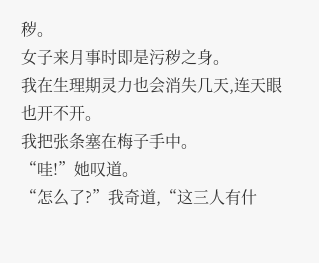秽。
女子来月事时即是污秽之身。
我在生理期灵力也会消失几天,连天眼也开不开。
我把张条塞在梅子手中。
“哇!”她叹道。
“怎么了?”我奇道,“这三人有什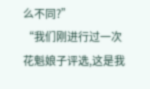么不同?”
“我们刚进行过一次花魁娘子评选,这是我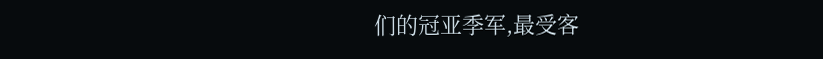们的冠亚季军,最受客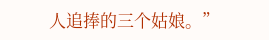人追捧的三个姑娘。”